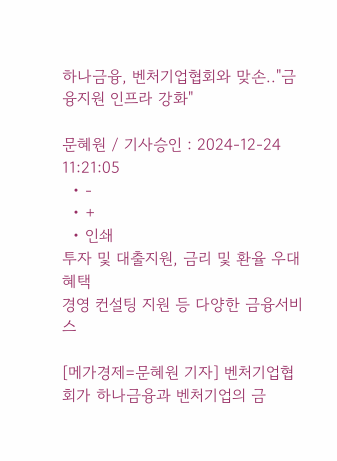하나금융, 벤처기업협회와 맞손.."금융지원 인프라 강화"

문혜원 / 기사승인 : 2024-12-24 11:21:05
  • -
  • +
  • 인쇄
투자 및 대출지원, 금리 및 환율 우대 혜택
경영 컨설팅 지원 등 다양한 금융서비스

[메가경제=문혜원 기자] 벤처기업협회가 하나금융과 벤처기업의 금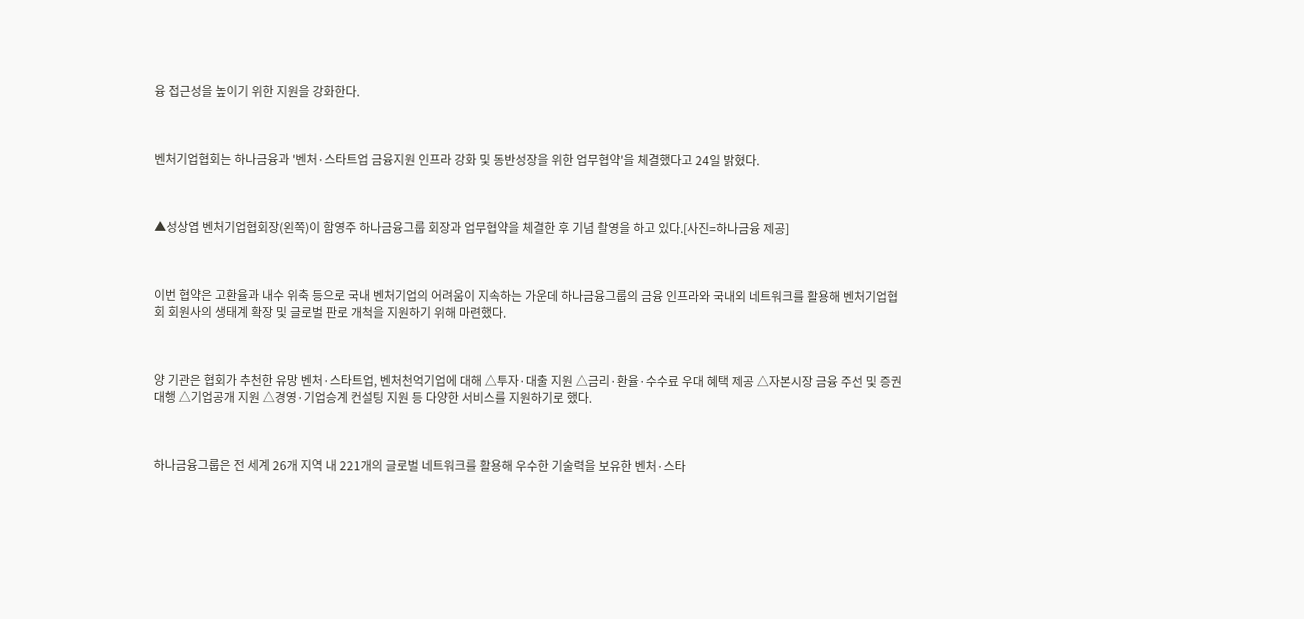융 접근성을 높이기 위한 지원을 강화한다.



벤처기업협회는 하나금융과 '벤처·스타트업 금융지원 인프라 강화 및 동반성장을 위한 업무협약'을 체결했다고 24일 밝혔다.



▲성상엽 벤처기업협회장(왼쪽)이 함영주 하나금융그룹 회장과 업무협약을 체결한 후 기념 촬영을 하고 있다.[사진=하나금융 제공]



이번 협약은 고환율과 내수 위축 등으로 국내 벤처기업의 어려움이 지속하는 가운데 하나금융그룹의 금융 인프라와 국내외 네트워크를 활용해 벤처기업협회 회원사의 생태계 확장 및 글로벌 판로 개척을 지원하기 위해 마련했다.



양 기관은 협회가 추천한 유망 벤처·스타트업, 벤처천억기업에 대해 △투자·대출 지원 △금리·환율·수수료 우대 혜택 제공 △자본시장 금융 주선 및 증권대행 △기업공개 지원 △경영·기업승계 컨설팅 지원 등 다양한 서비스를 지원하기로 했다.



하나금융그룹은 전 세계 26개 지역 내 221개의 글로벌 네트워크를 활용해 우수한 기술력을 보유한 벤처·스타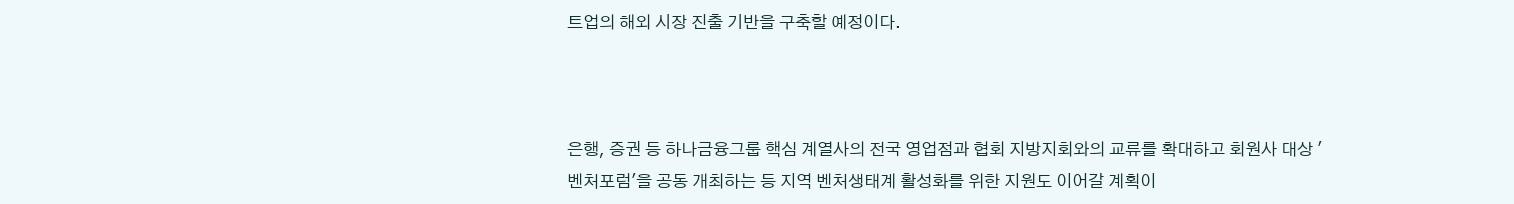트업의 해외 시장 진출 기반을 구축할 예정이다.



은행, 증권 등 하나금융그룹 핵심 계열사의 전국 영업점과 협회 지방지회와의 교류를 확대하고 회원사 대상 '벤처포럼'을 공동 개최하는 등 지역 벤처생태계 활성화를 위한 지원도 이어갈 계획이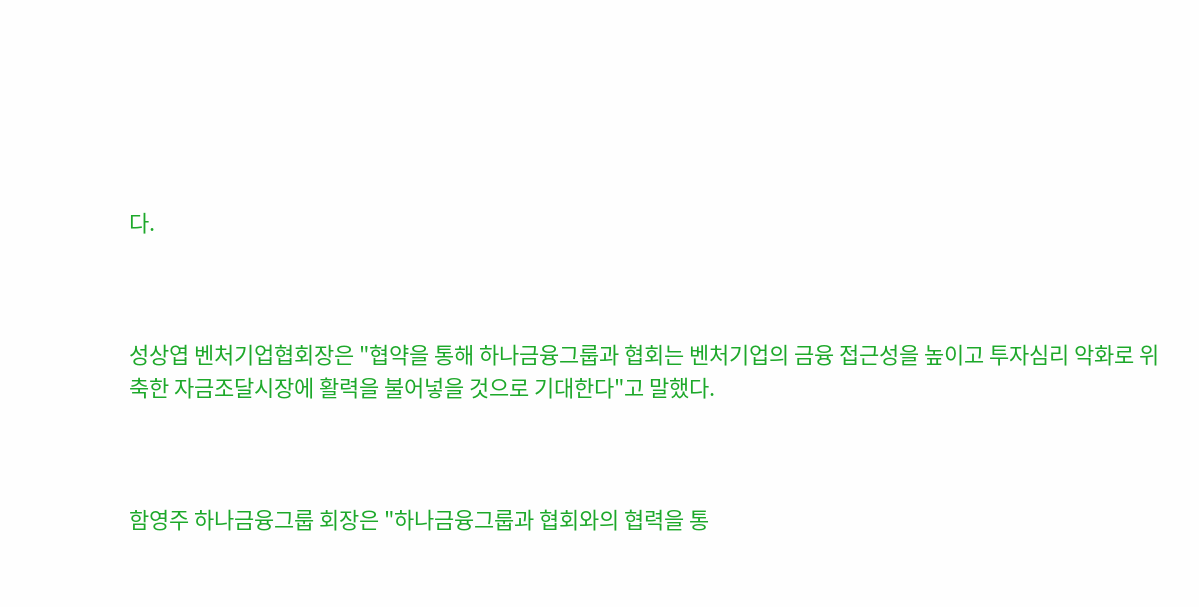다.



성상엽 벤처기업협회장은 "협약을 통해 하나금융그룹과 협회는 벤처기업의 금융 접근성을 높이고 투자심리 악화로 위축한 자금조달시장에 활력을 불어넣을 것으로 기대한다"고 말했다.



함영주 하나금융그룹 회장은 "하나금융그룹과 협회와의 협력을 통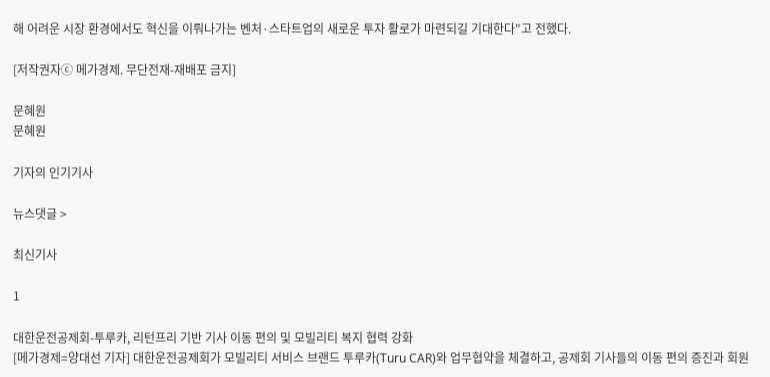해 어려운 시장 환경에서도 혁신을 이뤄나가는 벤처·스타트업의 새로운 투자 활로가 마련되길 기대한다"고 전했다.

[저작권자ⓒ 메가경제. 무단전재-재배포 금지]

문혜원
문혜원

기자의 인기기사

뉴스댓글 >

최신기사

1

대한운전공제회-투루카, 리턴프리 기반 기사 이동 편의 및 모빌리티 복지 협력 강화
[메가경제=양대선 기자] 대한운전공제회가 모빌리티 서비스 브랜드 투루카(Turu CAR)와 업무협약을 체결하고, 공제회 기사들의 이동 편의 증진과 회원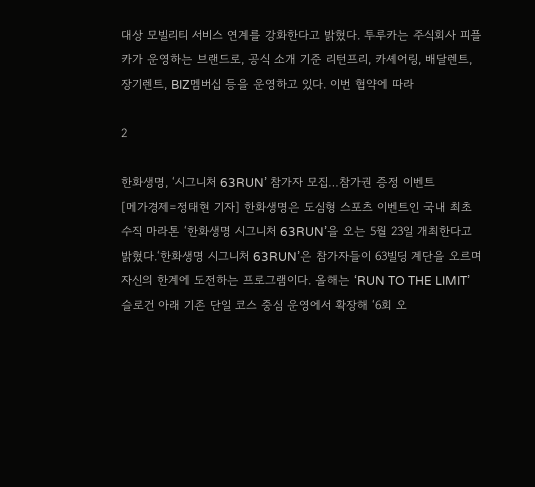대상 모빌리티 서비스 연계를 강화한다고 밝혔다. 투루카는 주식회사 피플카가 운영하는 브랜드로, 공식 소개 기준 리턴프리, 카셰어링, 배달렌트, 장기렌트, BIZ멤버십 등을 운영하고 있다. 이번 협약에 따라

2

한화생명, ‘시그니처 63RUN’ 참가자 모집…참가권 증정 이벤트
[메가경제=정태현 기자] 한화생명은 도심형 스포츠 이벤트인 국내 최초 수직 마라톤 ‘한화생명 시그니처 63RUN’을 오는 5월 23일 개최한다고 밝혔다.‘한화생명 시그니처 63RUN’은 참가자들이 63빌딩 계단을 오르며 자신의 한계에 도전하는 프로그램이다. 올해는 ‘RUN TO THE LIMIT’ 슬로건 아래 기존 단일 코스 중심 운영에서 확장해 ‘6회 오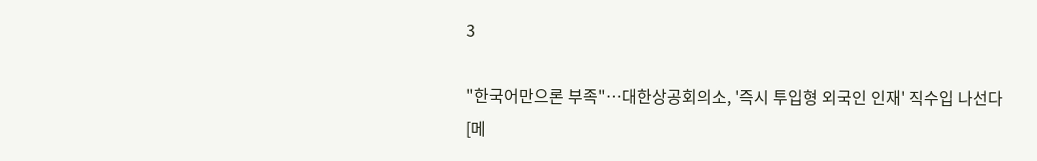3

"한국어만으론 부족"…대한상공회의소, '즉시 투입형 외국인 인재' 직수입 나선다
[메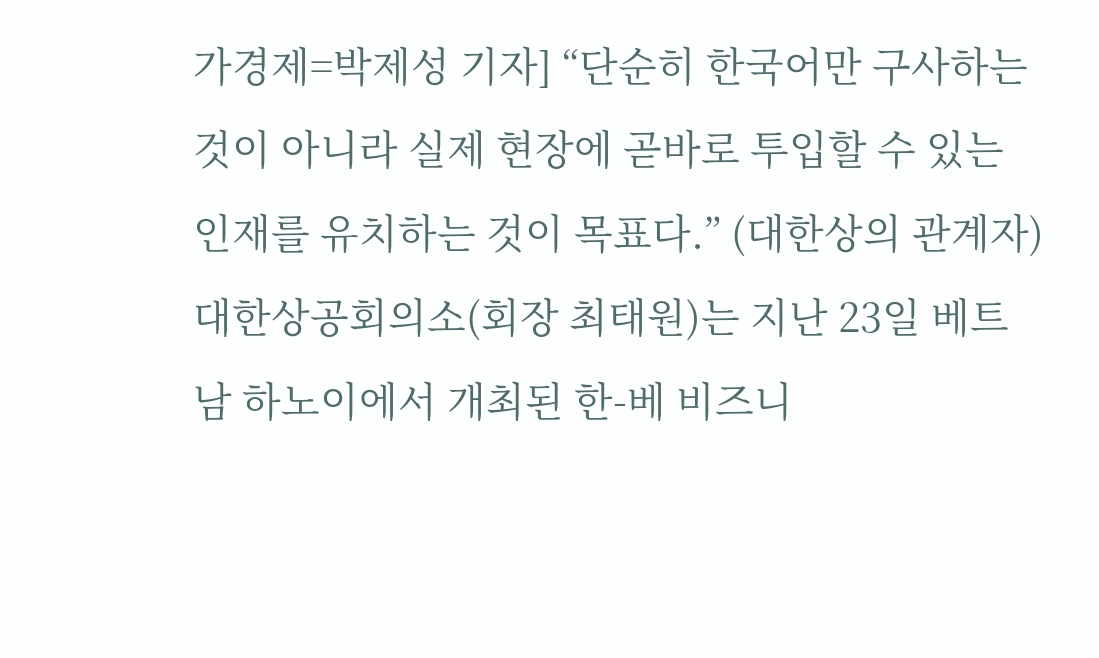가경제=박제성 기자] “단순히 한국어만 구사하는 것이 아니라 실제 현장에 곧바로 투입할 수 있는 인재를 유치하는 것이 목표다.” (대한상의 관계자) 대한상공회의소(회장 최태원)는 지난 23일 베트남 하노이에서 개최된 한-베 비즈니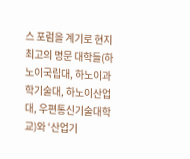스 포럼을 계기로 현지 최고의 명문 대학들(하노이국립대, 하노이과학기술대, 하노이산업대, 우편통신기술대학교)와 ‘산업기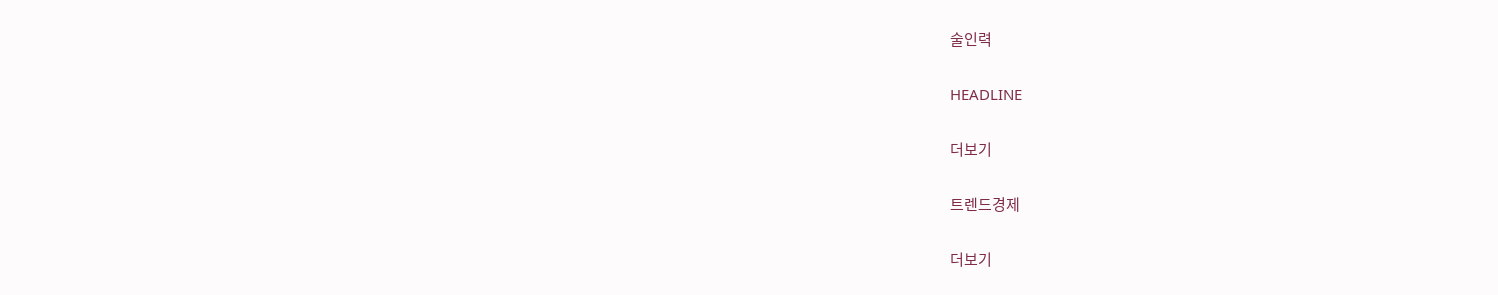술인력

HEADLINE

더보기

트렌드경제

더보기